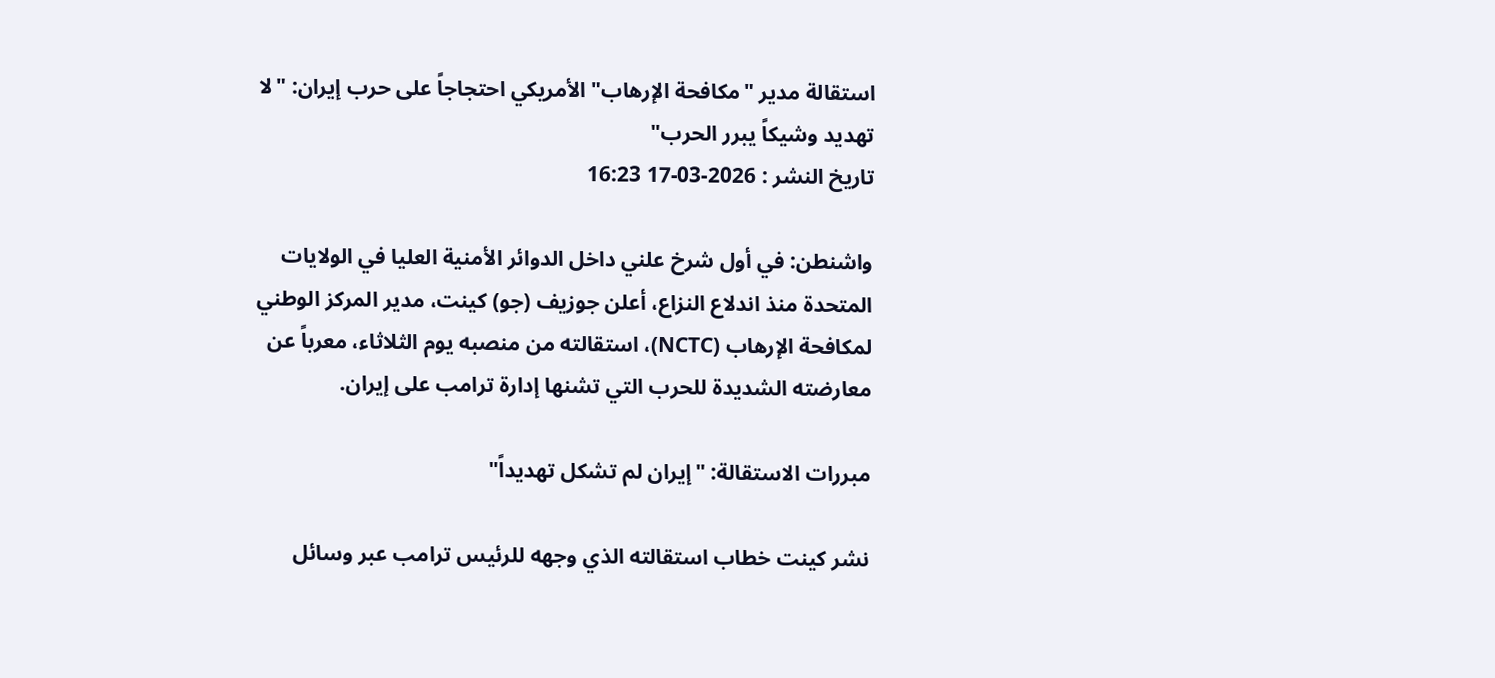استقالة مدير "مكافحة الإرهاب" الأمريكي احتجاجاً على حرب إيران: "لا تهديد وشيكاً يبرر الحرب"
تاريخ النشر : 2026-03-17 16:23

واشنطن: في أول شرخ علني داخل الدوائر الأمنية العليا في الولايات المتحدة منذ اندلاع النزاع، أعلن جوزيف (جو) كينت، مدير المركز الوطني لمكافحة الإرهاب (NCTC)، استقالته من منصبه يوم الثلاثاء، معرباً عن معارضته الشديدة للحرب التي تشنها إدارة ترامب على إيران.

مبررات الاستقالة: "إيران لم تشكل تهديداً"

نشر كينت خطاب استقالته الذي وجهه للرئيس ترامب عبر وسائل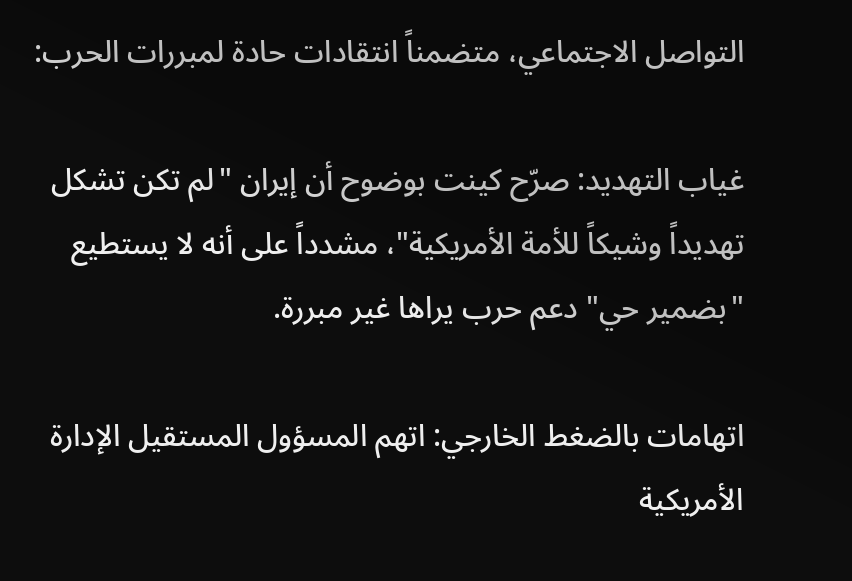التواصل الاجتماعي، متضمناً انتقادات حادة لمبررات الحرب:

غياب التهديد: صرّح كينت بوضوح أن إيران "لم تكن تشكل تهديداً وشيكاً للأمة الأمريكية"، مشدداً على أنه لا يستطيع "بضمير حي" دعم حرب يراها غير مبررة.

اتهامات بالضغط الخارجي: اتهم المسؤول المستقيل الإدارة الأمريكية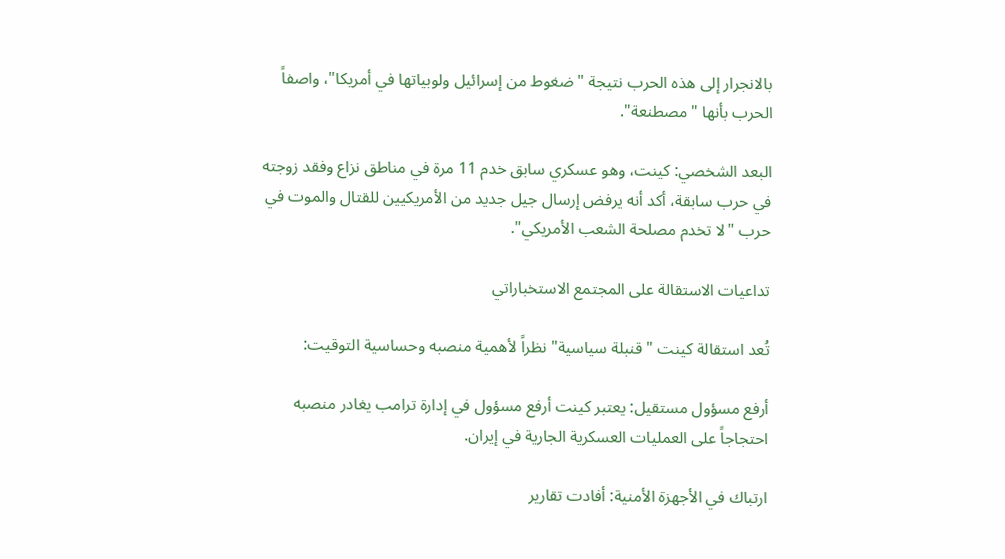بالانجرار إلى هذه الحرب نتيجة "ضغوط من إسرائيل ولوبياتها في أمريكا"، واصفاً الحرب بأنها "مصطنعة".

البعد الشخصي: كينت، وهو عسكري سابق خدم 11 مرة في مناطق نزاع وفقد زوجته في حرب سابقة، أكد أنه يرفض إرسال جيل جديد من الأمريكيين للقتال والموت في حرب "لا تخدم مصلحة الشعب الأمريكي".

تداعيات الاستقالة على المجتمع الاستخباراتي

تُعد استقالة كينت "قنبلة سياسية" نظراً لأهمية منصبه وحساسية التوقيت:

أرفع مسؤول مستقيل: يعتبر كينت أرفع مسؤول في إدارة ترامب يغادر منصبه احتجاجاً على العمليات العسكرية الجارية في إيران.

ارتباك في الأجهزة الأمنية: أفادت تقارير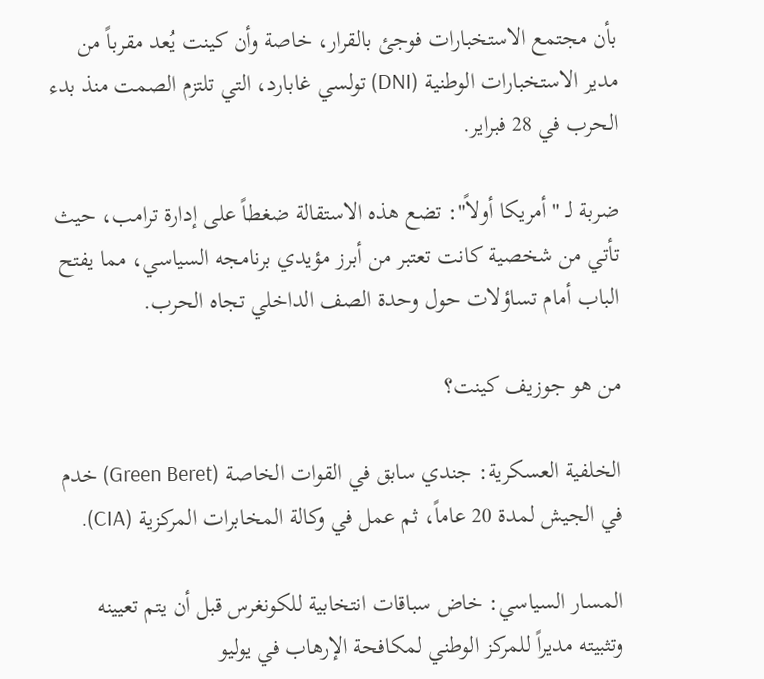بأن مجتمع الاستخبارات فوجئ بالقرار، خاصة وأن كينت يُعد مقرباً من مدير الاستخبارات الوطنية (DNI) تولسي غابارد، التي تلتزم الصمت منذ بدء الحرب في 28 فبراير.

ضربة لـ "أمريكا أولاً": تضع هذه الاستقالة ضغطاً على إدارة ترامب، حيث تأتي من شخصية كانت تعتبر من أبرز مؤيدي برنامجه السياسي، مما يفتح الباب أمام تساؤلات حول وحدة الصف الداخلي تجاه الحرب.

من هو جوزيف كينت؟

الخلفية العسكرية: جندي سابق في القوات الخاصة (Green Beret) خدم في الجيش لمدة 20 عاماً، ثم عمل في وكالة المخابرات المركزية (CIA).

المسار السياسي: خاض سباقات انتخابية للكونغرس قبل أن يتم تعيينه وتثبيته مديراً للمركز الوطني لمكافحة الإرهاب في يوليو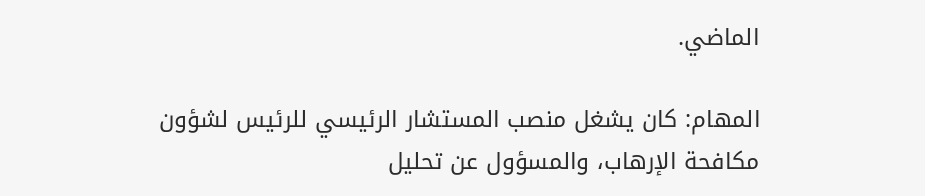الماضي.

المهام: كان يشغل منصب المستشار الرئيسي للرئيس لشؤون مكافحة الإرهاب، والمسؤول عن تحليل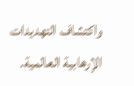واكتشاف التهديدات الإرهابية العالمية.